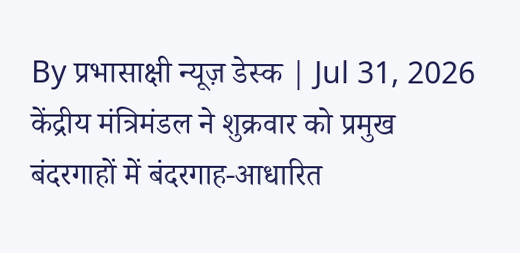By प्रभासाक्षी न्यूज़ डेस्क | Jul 31, 2026
केंद्रीय मंत्रिमंडल ने शुक्रवार को प्रमुख बंदरगाहों में बंदरगाह-आधारित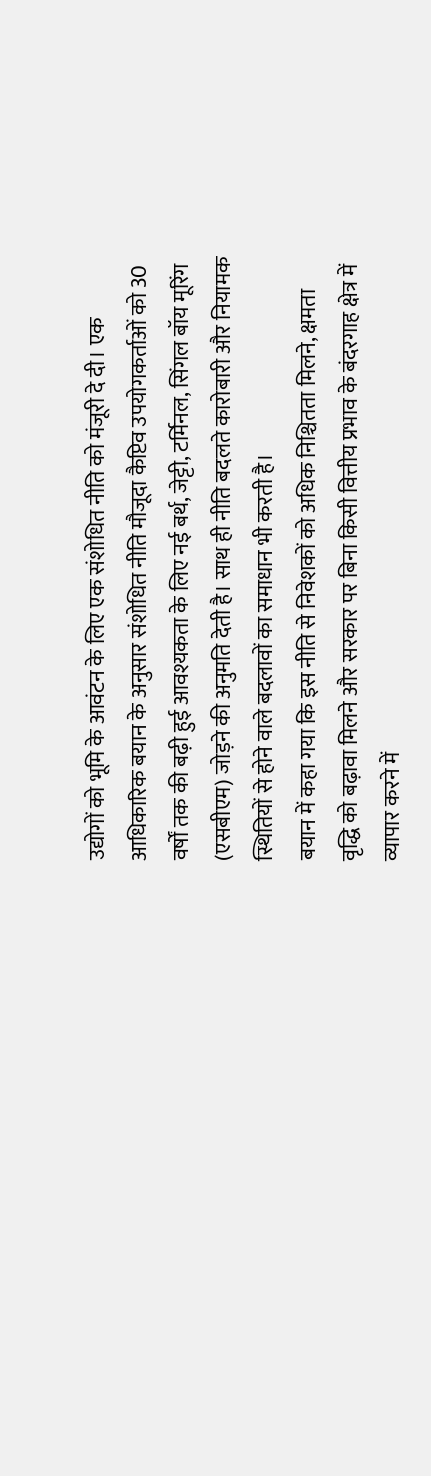उद्योगों को भूमि के आवंटन के लिए एक संशोधित नीति को मंजूरी दे दी। एक आधिकारिक बयान के अनुसार संशोधित नीति मौजूदा कैप्टिव उपयोगकर्ताओं को 30 वर्षों तक की बढ़ी हुई आवश्यकता के लिए नई बर्थ, जेट्टी, टर्मिनल, सिंगल बॉय मूरिंग (एसबीएम) जोड़ने की अनुमति देती है। साथ ही नीति बदलते कारोबारी और नियामक स्थितियों से होने वाले बदलावों का समाधान भी करती है।
बयान में कहा गया कि इस नीति से निवेशकों को अधिक निश्चितता मिलने, क्षमता वृद्धि को बढ़ावा मिलने और सरकार पर बिना किसी वित्तीय प्रभाव के बंदरगाह क्षेत्र में व्यापार करने में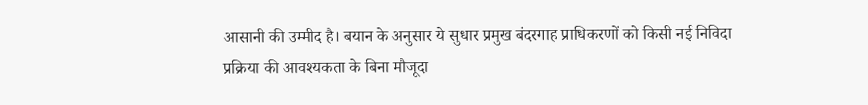आसानी की उम्मीद है। बयान के अनुसार ये सुधार प्रमुख बंदरगाह प्राधिकरणों को किसी नई निविदा प्रक्रिया की आवश्यकता के बिना मौजूदा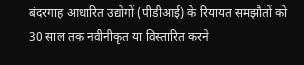बंदरगाह आधारित उद्योगों (पीडीआई) के रियायत समझौतों को 30 साल तक नवीनीकृत या विस्तारित करने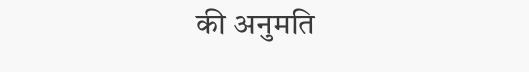की अनुमति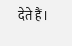देते हैं।